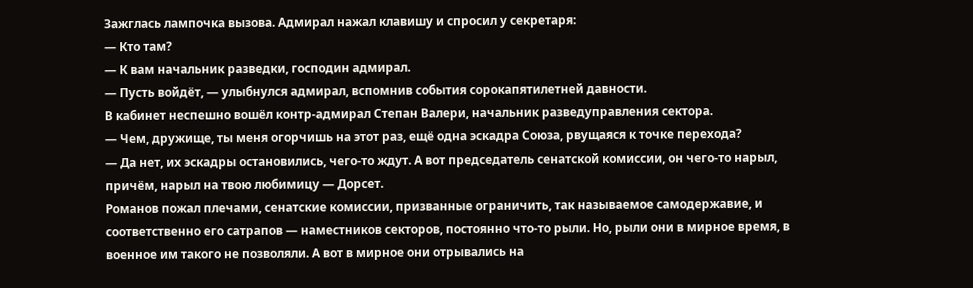Зажглась лампочка вызова. Адмирал нажал клавишу и спросил у секретаря:
— Кто там?
— К вам начальник разведки, господин адмирал.
— Пусть войдёт, — улыбнулся адмирал, вспомнив события сорокапятилетней давности.
В кабинет неспешно вошёл контр-адмирал Степан Валери, начальник разведуправления сектора.
— Чем, дружище, ты меня огорчишь на этот раз, ещё одна эскадра Союза, рвущаяся к точке перехода?
— Да нет, их эскадры остановились, чего-то ждут. А вот председатель сенатской комиссии, он чего-то нарыл, причём, нарыл на твою любимицу — Дорсет.
Романов пожал плечами, сенатские комиссии, призванные ограничить, так называемое самодержавие, и соответственно его сатрапов — наместников секторов, постоянно что-то рыли. Но, рыли они в мирное время, в военное им такого не позволяли. А вот в мирное они отрывались на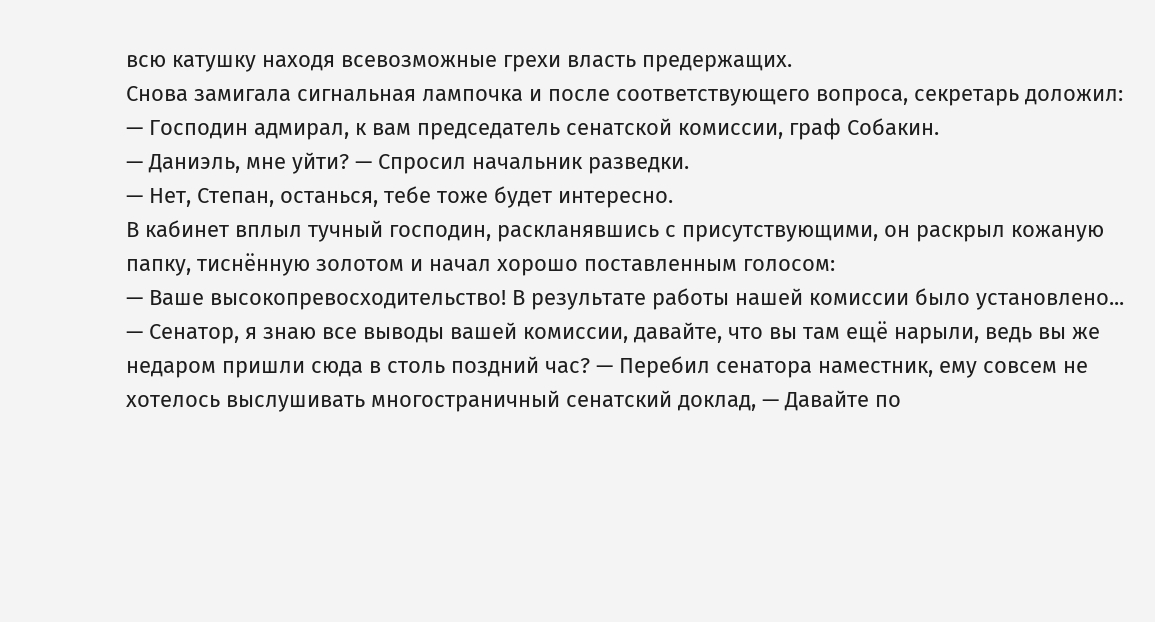всю катушку находя всевозможные грехи власть предержащих.
Снова замигала сигнальная лампочка и после соответствующего вопроса, секретарь доложил:
— Господин адмирал, к вам председатель сенатской комиссии, граф Собакин.
— Даниэль, мне уйти? — Спросил начальник разведки.
— Нет, Степан, останься, тебе тоже будет интересно.
В кабинет вплыл тучный господин, раскланявшись с присутствующими, он раскрыл кожаную папку, тиснённую золотом и начал хорошо поставленным голосом:
— Ваше высокопревосходительство! В результате работы нашей комиссии было установлено...
— Сенатор, я знаю все выводы вашей комиссии, давайте, что вы там ещё нарыли, ведь вы же недаром пришли сюда в столь поздний час? — Перебил сенатора наместник, ему совсем не хотелось выслушивать многостраничный сенатский доклад, — Давайте по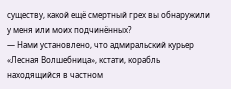существу, какой ещё смертный грех вы обнаружили у меня или моих подчинённых?
— Нами установлено, что адмиральский курьер «Лесная Волшебница», кстати, корабль находящийся в частном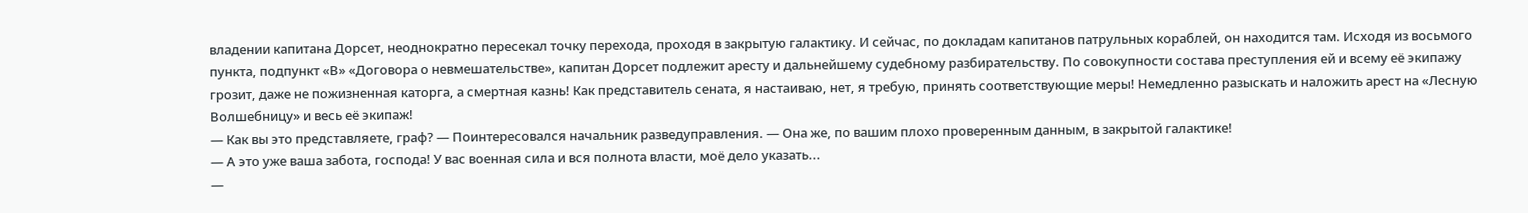владении капитана Дорсет, неоднократно пересекал точку перехода, проходя в закрытую галактику. И сейчас, по докладам капитанов патрульных кораблей, он находится там. Исходя из восьмого пункта, подпункт «В» «Договора о невмешательстве», капитан Дорсет подлежит аресту и дальнейшему судебному разбирательству. По совокупности состава преступления ей и всему её экипажу грозит, даже не пожизненная каторга, а смертная казнь! Как представитель сената, я настаиваю, нет, я требую, принять соответствующие меры! Немедленно разыскать и наложить арест на «Лесную Волшебницу» и весь её экипаж!
— Как вы это представляете, граф? — Поинтересовался начальник разведуправления. — Она же, по вашим плохо проверенным данным, в закрытой галактике!
— А это уже ваша забота, господа! У вас военная сила и вся полнота власти, моё дело указать...
—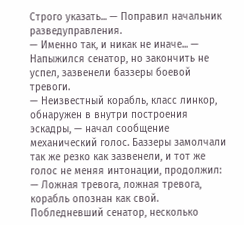Строго указать... — Поправил начальник разведуправления.
— Именно так, и никак не иначе... — Напыжился сенатор, но закончить не успел, зазвенели баззеры боевой тревоги.
— Неизвестный корабль, класс линкор, обнаружен в внутри построения эскадры, — начал сообщение механический голос. Баззеры замолчали так же резко как зазвенели, и тот же голос не меняя интонации, продолжил:
— Ложная тревога, ложная тревога, корабль опознан как свой.
Побледневший сенатор, несколько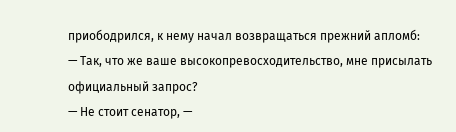приободрился, к нему начал возвращаться прежний апломб:
— Так, что же ваше высокопревосходительство, мне присылать официальный запрос?
— Не стоит сенатор, —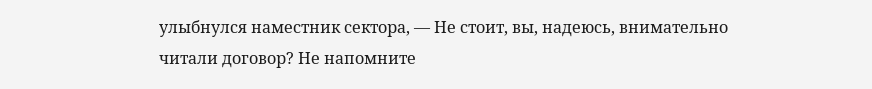улыбнулся наместник сектора, — Не стоит, вы, надеюсь, внимательно читали договор? Не напомните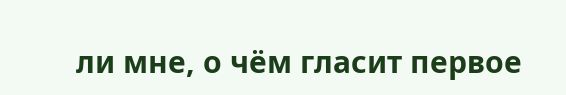ли мне, о чём гласит первое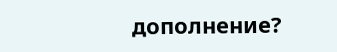дополнение?